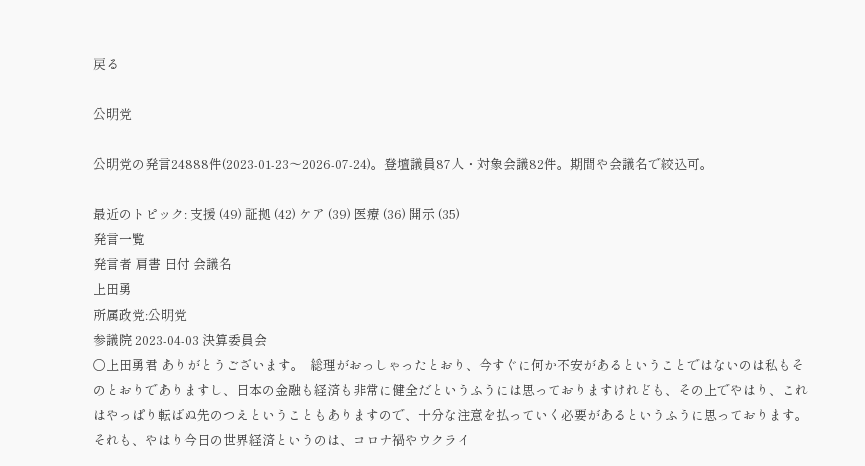戻る

公明党

公明党の発言24888件(2023-01-23〜2026-07-24)。登壇議員87人・対象会議82件。期間や会議名で絞込可。

最近のトピック: 支援 (49) 証拠 (42) ケア (39) 医療 (36) 開示 (35)
発言一覧
発言者 肩書 日付 会議名
上田勇
所属政党:公明党
参議院 2023-04-03 決算委員会
○上田勇君 ありがとうございます。  総理がおっしゃったとおり、今すぐに何か不安があるということではないのは私もそのとおりでありますし、日本の金融も経済も非常に健全だというふうには思っておりますけれども、その上でやはり、これはやっぱり転ばぬ先のつえということもありますので、十分な注意を払っていく必要があるというふうに思っております。  それも、やはり今日の世界経済というのは、コロナ禍やウクライ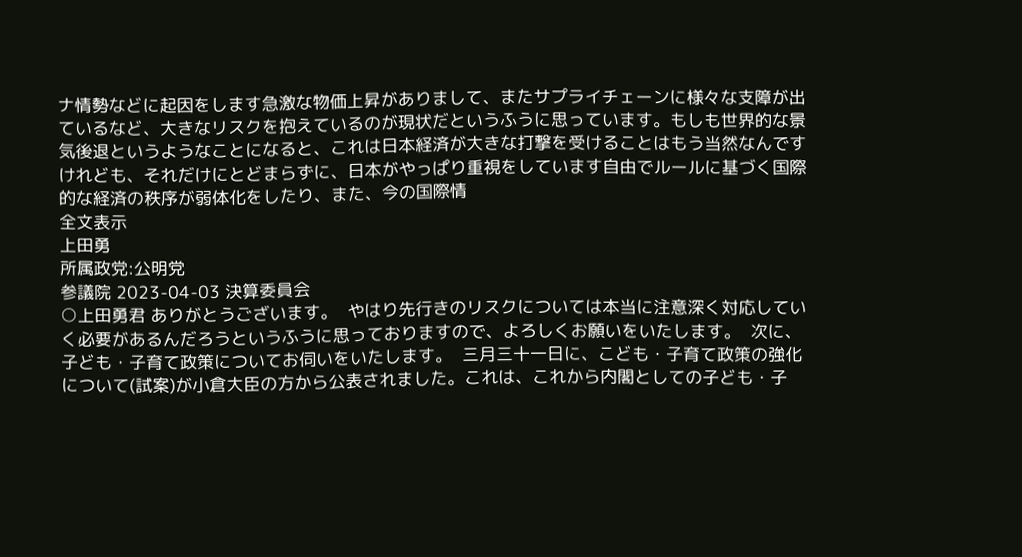ナ情勢などに起因をします急激な物価上昇がありまして、またサプライチェーンに様々な支障が出ているなど、大きなリスクを抱えているのが現状だというふうに思っています。もしも世界的な景気後退というようなことになると、これは日本経済が大きな打撃を受けることはもう当然なんですけれども、それだけにとどまらずに、日本がやっぱり重視をしています自由でルールに基づく国際的な経済の秩序が弱体化をしたり、また、今の国際情
全文表示
上田勇
所属政党:公明党
参議院 2023-04-03 決算委員会
○上田勇君 ありがとうございます。  やはり先行きのリスクについては本当に注意深く対応していく必要があるんだろうというふうに思っておりますので、よろしくお願いをいたします。  次に、子ども・子育て政策についてお伺いをいたします。  三月三十一日に、こども・子育て政策の強化について(試案)が小倉大臣の方から公表されました。これは、これから内閣としての子ども・子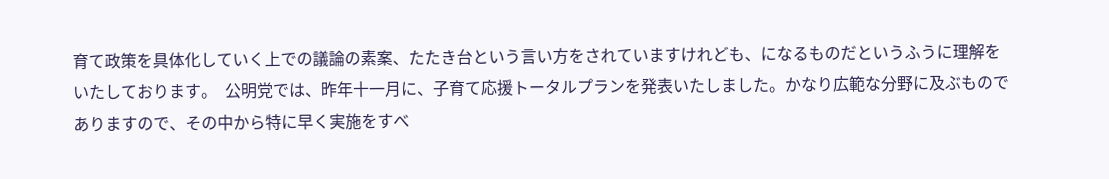育て政策を具体化していく上での議論の素案、たたき台という言い方をされていますけれども、になるものだというふうに理解をいたしております。  公明党では、昨年十一月に、子育て応援トータルプランを発表いたしました。かなり広範な分野に及ぶものでありますので、その中から特に早く実施をすべ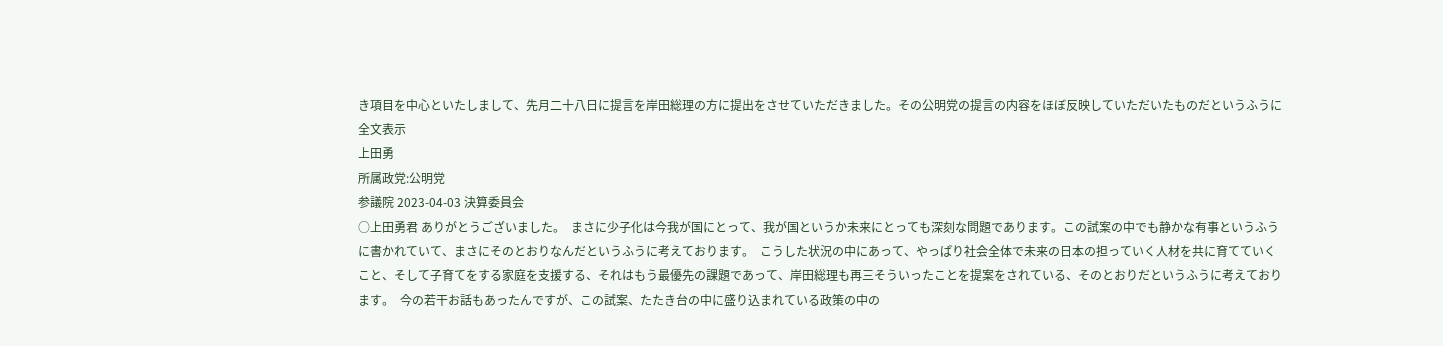き項目を中心といたしまして、先月二十八日に提言を岸田総理の方に提出をさせていただきました。その公明党の提言の内容をほぼ反映していただいたものだというふうに
全文表示
上田勇
所属政党:公明党
参議院 2023-04-03 決算委員会
○上田勇君 ありがとうございました。  まさに少子化は今我が国にとって、我が国というか未来にとっても深刻な問題であります。この試案の中でも静かな有事というふうに書かれていて、まさにそのとおりなんだというふうに考えております。  こうした状況の中にあって、やっぱり社会全体で未来の日本の担っていく人材を共に育てていくこと、そして子育てをする家庭を支援する、それはもう最優先の課題であって、岸田総理も再三そういったことを提案をされている、そのとおりだというふうに考えております。  今の若干お話もあったんですが、この試案、たたき台の中に盛り込まれている政策の中の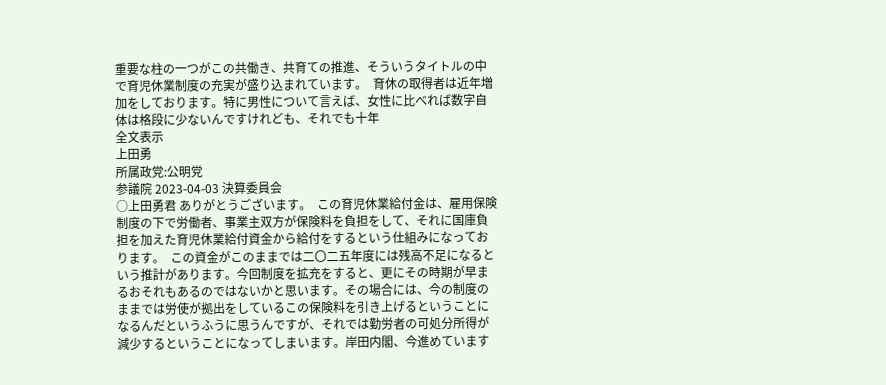重要な柱の一つがこの共働き、共育ての推進、そういうタイトルの中で育児休業制度の充実が盛り込まれています。  育休の取得者は近年増加をしております。特に男性について言えば、女性に比べれば数字自体は格段に少ないんですけれども、それでも十年
全文表示
上田勇
所属政党:公明党
参議院 2023-04-03 決算委員会
○上田勇君 ありがとうございます。  この育児休業給付金は、雇用保険制度の下で労働者、事業主双方が保険料を負担をして、それに国庫負担を加えた育児休業給付資金から給付をするという仕組みになっております。  この資金がこのままでは二〇二五年度には残高不足になるという推計があります。今回制度を拡充をすると、更にその時期が早まるおそれもあるのではないかと思います。その場合には、今の制度のままでは労使が拠出をしているこの保険料を引き上げるということになるんだというふうに思うんですが、それでは勤労者の可処分所得が減少するということになってしまいます。岸田内閣、今進めています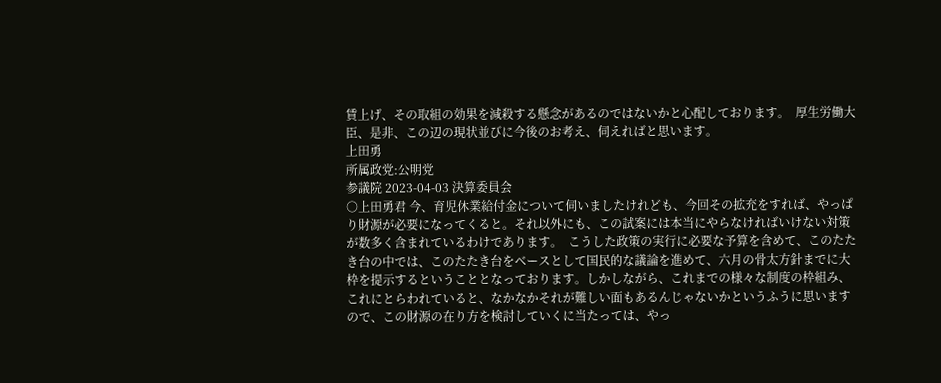賃上げ、その取組の効果を減殺する懸念があるのではないかと心配しております。  厚生労働大臣、是非、この辺の現状並びに今後のお考え、伺えればと思います。
上田勇
所属政党:公明党
参議院 2023-04-03 決算委員会
○上田勇君 今、育児休業給付金について伺いましたけれども、今回その拡充をすれば、やっぱり財源が必要になってくると。それ以外にも、この試案には本当にやらなければいけない対策が数多く含まれているわけであります。  こうした政策の実行に必要な予算を含めて、このたたき台の中では、このたたき台をベースとして国民的な議論を進めて、六月の骨太方針までに大枠を提示するということとなっております。しかしながら、これまでの様々な制度の枠組み、これにとらわれていると、なかなかそれが難しい面もあるんじゃないかというふうに思いますので、この財源の在り方を検討していくに当たっては、やっ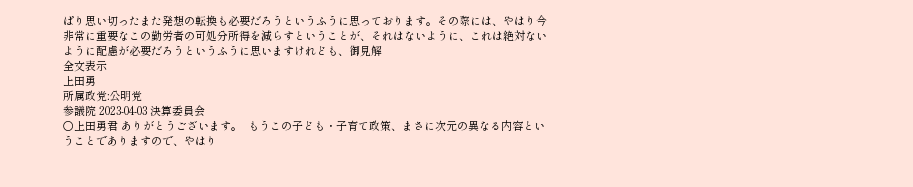ぱり思い切ったまた発想の転換も必要だろうというふうに思っております。その際には、やはり今非常に重要なこの勤労者の可処分所得を減らすということが、それはないように、これは絶対ないように配慮が必要だろうというふうに思いますけれども、御見解
全文表示
上田勇
所属政党:公明党
参議院 2023-04-03 決算委員会
○上田勇君 ありがとうございます。  もうこの子ども・子育て政策、まさに次元の異なる内容ということでありますので、やはり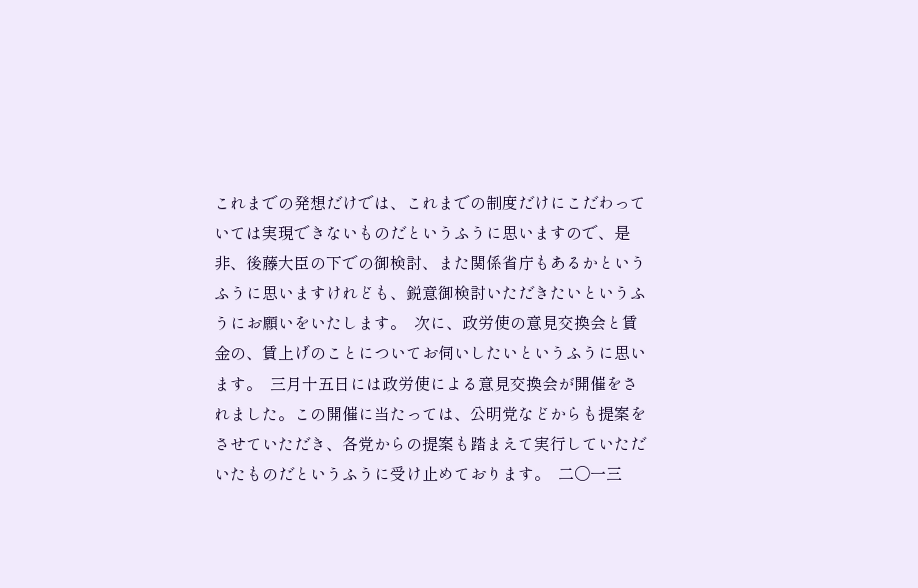これまでの発想だけでは、これまでの制度だけにこだわっていては実現できないものだというふうに思いますので、是非、後藤大臣の下での御検討、また関係省庁もあるかというふうに思いますけれども、鋭意御検討いただきたいというふうにお願いをいたします。  次に、政労使の意見交換会と賃金の、賃上げのことについてお伺いしたいというふうに思います。  三月十五日には政労使による意見交換会が開催をされました。この開催に当たっては、公明党などからも提案をさせていただき、各党からの提案も踏まえて実行していただいたものだというふうに受け止めております。  二〇一三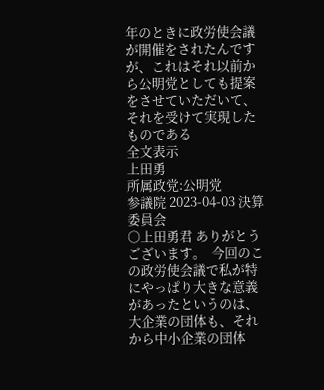年のときに政労使会議が開催をされたんですが、これはそれ以前から公明党としても提案をさせていただいて、それを受けて実現したものである
全文表示
上田勇
所属政党:公明党
参議院 2023-04-03 決算委員会
○上田勇君 ありがとうございます。  今回のこの政労使会議で私が特にやっぱり大きな意義があったというのは、大企業の団体も、それから中小企業の団体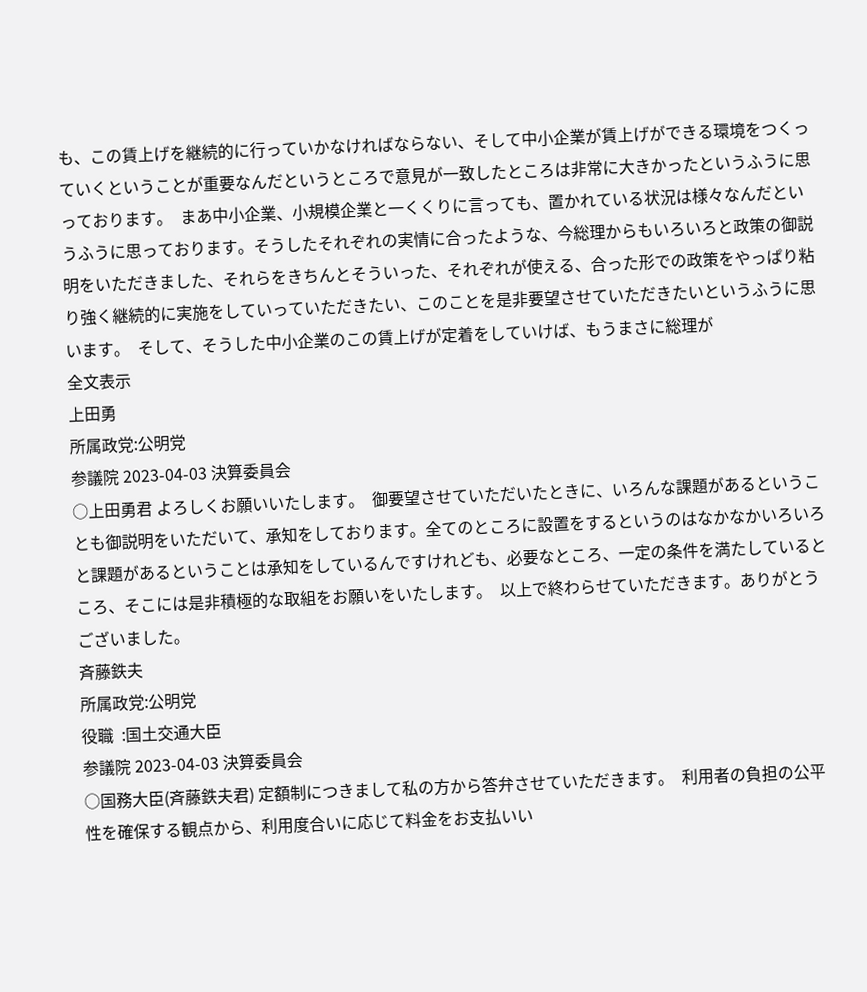も、この賃上げを継続的に行っていかなければならない、そして中小企業が賃上げができる環境をつくっていくということが重要なんだというところで意見が一致したところは非常に大きかったというふうに思っております。  まあ中小企業、小規模企業と一くくりに言っても、置かれている状況は様々なんだというふうに思っております。そうしたそれぞれの実情に合ったような、今総理からもいろいろと政策の御説明をいただきました、それらをきちんとそういった、それぞれが使える、合った形での政策をやっぱり粘り強く継続的に実施をしていっていただきたい、このことを是非要望させていただきたいというふうに思います。  そして、そうした中小企業のこの賃上げが定着をしていけば、もうまさに総理が
全文表示
上田勇
所属政党:公明党
参議院 2023-04-03 決算委員会
○上田勇君 よろしくお願いいたします。  御要望させていただいたときに、いろんな課題があるということも御説明をいただいて、承知をしております。全てのところに設置をするというのはなかなかいろいろと課題があるということは承知をしているんですけれども、必要なところ、一定の条件を満たしているところ、そこには是非積極的な取組をお願いをいたします。  以上で終わらせていただきます。ありがとうございました。
斉藤鉄夫
所属政党:公明党
役職  :国土交通大臣
参議院 2023-04-03 決算委員会
○国務大臣(斉藤鉄夫君) 定額制につきまして私の方から答弁させていただきます。  利用者の負担の公平性を確保する観点から、利用度合いに応じて料金をお支払いい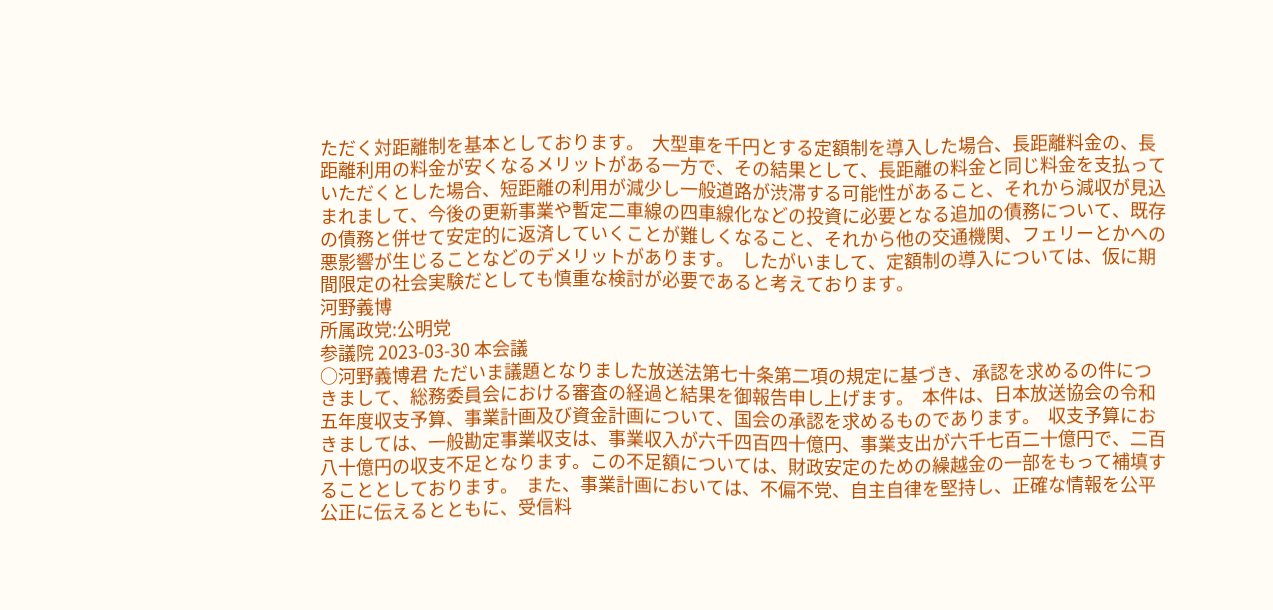ただく対距離制を基本としております。  大型車を千円とする定額制を導入した場合、長距離料金の、長距離利用の料金が安くなるメリットがある一方で、その結果として、長距離の料金と同じ料金を支払っていただくとした場合、短距離の利用が減少し一般道路が渋滞する可能性があること、それから減収が見込まれまして、今後の更新事業や暫定二車線の四車線化などの投資に必要となる追加の債務について、既存の債務と併せて安定的に返済していくことが難しくなること、それから他の交通機関、フェリーとかへの悪影響が生じることなどのデメリットがあります。  したがいまして、定額制の導入については、仮に期間限定の社会実験だとしても慎重な検討が必要であると考えております。
河野義博
所属政党:公明党
参議院 2023-03-30 本会議
○河野義博君 ただいま議題となりました放送法第七十条第二項の規定に基づき、承認を求めるの件につきまして、総務委員会における審査の経過と結果を御報告申し上げます。  本件は、日本放送協会の令和五年度収支予算、事業計画及び資金計画について、国会の承認を求めるものであります。  収支予算におきましては、一般勘定事業収支は、事業収入が六千四百四十億円、事業支出が六千七百二十億円で、二百八十億円の収支不足となります。この不足額については、財政安定のための繰越金の一部をもって補填することとしております。  また、事業計画においては、不偏不党、自主自律を堅持し、正確な情報を公平公正に伝えるとともに、受信料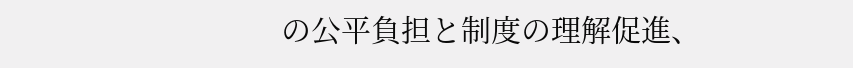の公平負担と制度の理解促進、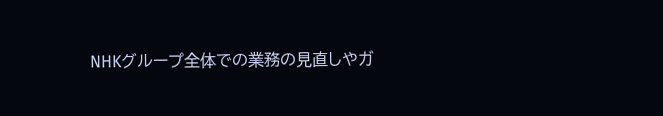NHKグループ全体での業務の見直しやガ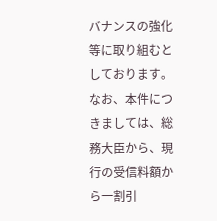バナンスの強化等に取り組むとしております。  なお、本件につきましては、総務大臣から、現行の受信料額から一割引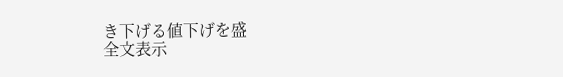き下げる値下げを盛
全文表示